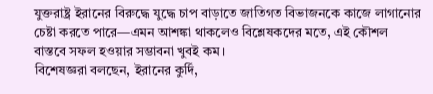যুক্তরাষ্ট্র ইরানের বিরুদ্ধে যুদ্ধে চাপ বাড়াতে জাতিগত বিভাজনকে কাজে লাগানোর চেষ্টা করতে পারে—এমন আশঙ্কা থাকলেও বিশ্লেষকদের মতে, এই কৌশল বাস্তবে সফল হওয়ার সম্ভাবনা খুবই কম।
বিশেষজ্ঞরা বলছেন, ইরানের কুর্দি,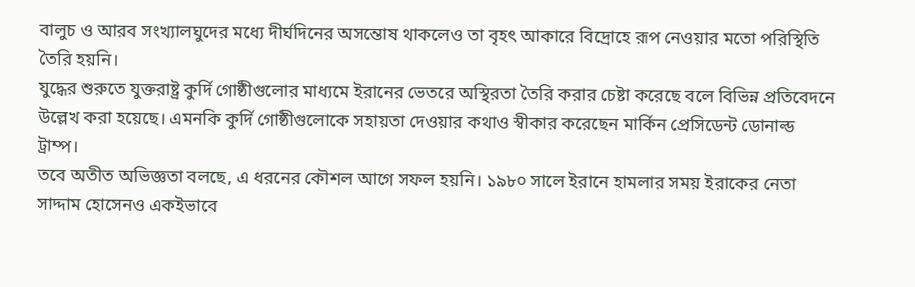বালুচ ও আরব সংখ্যালঘুদের মধ্যে দীর্ঘদিনের অসন্তোষ থাকলেও তা বৃহৎ আকারে বিদ্রোহে রূপ নেওয়ার মতো পরিস্থিতি তৈরি হয়নি।
যুদ্ধের শুরুতে যুক্তরাষ্ট্র কুর্দি গোষ্ঠীগুলোর মাধ্যমে ইরানের ভেতরে অস্থিরতা তৈরি করার চেষ্টা করেছে বলে বিভিন্ন প্রতিবেদনে উল্লেখ করা হয়েছে। এমনকি কুর্দি গোষ্ঠীগুলোকে সহায়তা দেওয়ার কথাও স্বীকার করেছেন মার্কিন প্রেসিডেন্ট ডোনাল্ড ট্রাম্প।
তবে অতীত অভিজ্ঞতা বলছে, এ ধরনের কৌশল আগে সফল হয়নি। ১৯৮০ সালে ইরানে হামলার সময় ইরাকের নেতা সাদ্দাম হোসেনও একইভাবে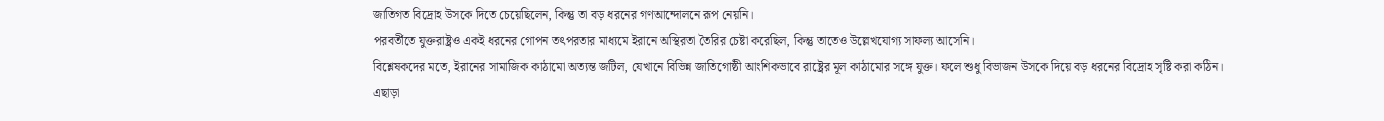জাতিগত বিদ্রোহ উসকে দিতে চেয়েছিলেন, কিন্তু তা বড় ধরনের গণআন্দোলনে রূপ নেয়নি।
পরবর্তীতে যুক্তরাষ্ট্রও একই ধরনের গোপন তৎপরতার মাধ্যমে ইরানে অস্থিরতা তৈরির চেষ্টা করেছিল, কিন্তু তাতেও উল্লেখযোগ্য সাফল্য আসেনি।
বিশ্লেষকদের মতে, ইরানের সামাজিক কাঠামো অত্যন্ত জটিল, যেখানে বিভিন্ন জাতিগোষ্ঠী আংশিকভাবে রাষ্ট্রের মূল কাঠামোর সঙ্গে যুক্ত। ফলে শুধু বিভাজন উসকে দিয়ে বড় ধরনের বিদ্রোহ সৃষ্টি করা কঠিন।
এছাড়া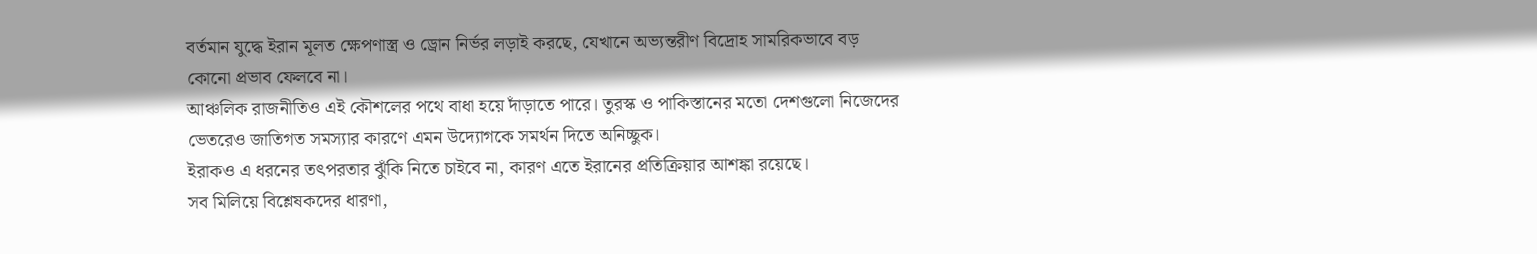বর্তমান যুদ্ধে ইরান মূলত ক্ষেপণাস্ত্র ও ড্রোন নির্ভর লড়াই করছে, যেখানে অভ্যন্তরীণ বিদ্রোহ সামরিকভাবে বড় কোনো প্রভাব ফেলবে না।
আঞ্চলিক রাজনীতিও এই কৌশলের পথে বাধা হয়ে দাঁড়াতে পারে। তুরস্ক ও পাকিস্তানের মতো দেশগুলো নিজেদের ভেতরেও জাতিগত সমস্যার কারণে এমন উদ্যোগকে সমর্থন দিতে অনিচ্ছুক।
ইরাকও এ ধরনের তৎপরতার ঝুঁকি নিতে চাইবে না, কারণ এতে ইরানের প্রতিক্রিয়ার আশঙ্কা রয়েছে।
সব মিলিয়ে বিশ্লেষকদের ধারণা,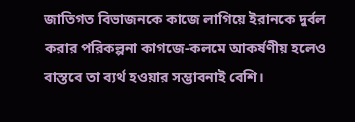জাতিগত বিভাজনকে কাজে লাগিয়ে ইরানকে দুর্বল করার পরিকল্পনা কাগজে-কলমে আকর্ষণীয় হলেও বাস্তবে তা ব্যর্থ হওয়ার সম্ভাবনাই বেশি।